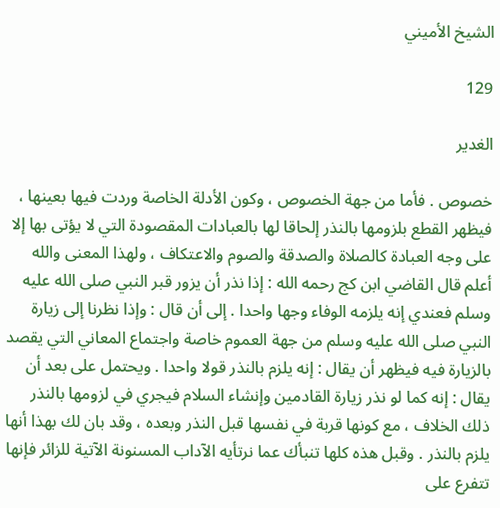الشيخ الأميني

129

الغدير

خصوص . فأما من جهة الخصوص ، وكون الأدلة الخاصة وردت فيها بعينها ، فيظهر القطع بلزومها بالنذر إلحاقا لها بالعبادات المقصودة التي لا يؤتى بها إلا على وجه العبادة كالصلاة والصدقة والصوم والاعتكاف ، ولهذا المعنى والله أعلم قال القاضي ابن كج رحمه الله : إذا نذر أن يزور قبر النبي صلى الله عليه وسلم فعندي إنه يلزمه الوفاء وجها واحدا . إلى أن قال : وإذا نظرنا إلى زيارة النبي صلى الله عليه وسلم من جهة العموم خاصة واجتماع المعاني التي يقصد بالزيارة فيه فيظهر أن يقال : إنه يلزم بالنذر قولا واحدا . ويحتمل على بعد أن يقال : إنه كما لو نذر زيارة القادمين وإنشاء السلام فيجري في لزومها بالنذر ذلك الخلاف ، مع كونها قربة في نفسها قبل النذر وبعده ، وقد بان لك بهذا أنها يلزم بالنذر . وقبل هذه كلها تنبأك عما نرتأيه الآداب المسنونة الآتية للزائر فإنها تتفرع على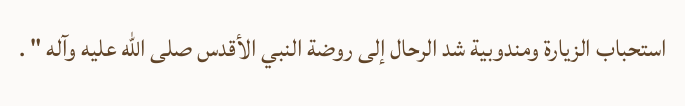استحباب الزيارة ومندوبية شد الرحال إلى روضة النبي الأقدس صلى الله عليه وآله " .